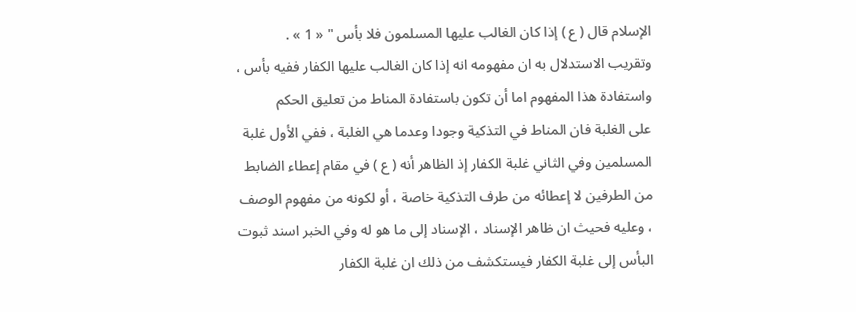الإسلام قال ( ع ) إذا كان الغالب عليها المسلمون فلا بأس " « 1 » .
وتقريب الاستدلال به ان مفهومه انه إذا كان الغالب عليها الكفار ففيه بأس ، واستفادة هذا المفهوم اما أن تكون باستفادة المناط من تعليق الحكم
على الغلبة فان المناط في التذكية وجودا وعدما هي الغلبة ، ففي الأول غلبة المسلمين وفي الثاني غلبة الكفار إذ الظاهر أنه ( ع ) في مقام إعطاء الضابط من الطرفين لا إعطائه من طرف التذكية خاصة ، أو لكونه من مفهوم الوصف ، وعليه فحيث ان ظاهر الإسناد ، الإسناد إلى ما هو له وفي الخبر اسند ثبوت البأس إلى غلبة الكفار فيستكشف من ذلك ان غلبة الكفار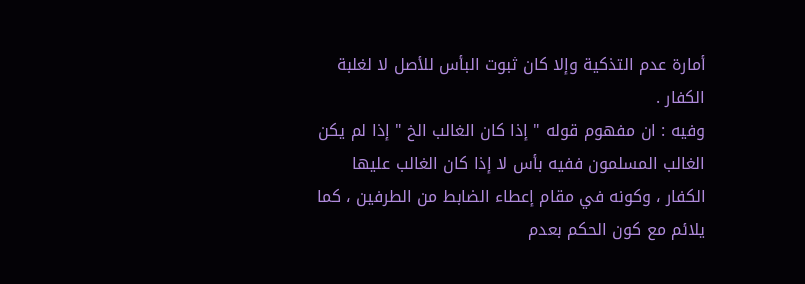أمارة عدم التذكية وإلا كان ثبوت البأس للأصل لا لغلبة الكفار .
وفيه : ان مفهوم قوله " إذا كان الغالب الخ " إذا لم يكن الغالب المسلمون ففيه بأس لا إذا كان الغالب عليها الكفار ، وكونه في مقام إعطاء الضابط من الطرفين ، كما يلائم مع كون الحكم بعدم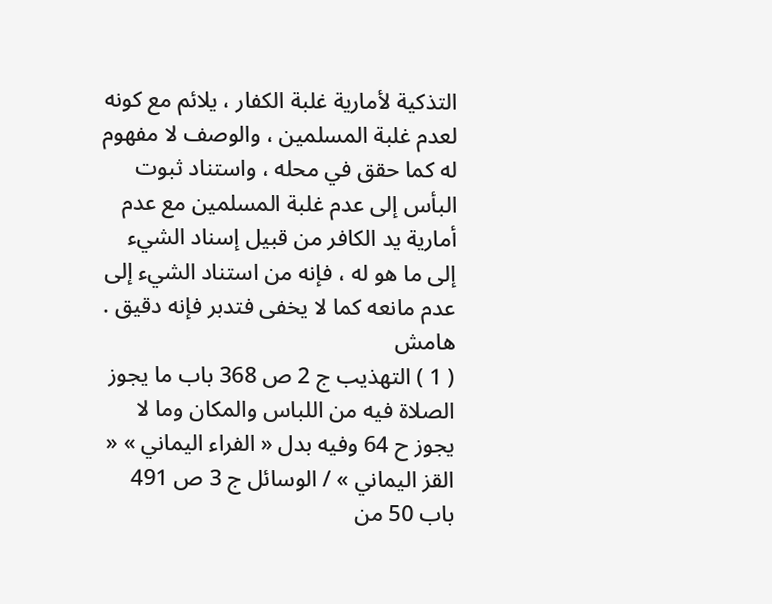التذكية لأمارية غلبة الكفار ، يلائم مع كونه لعدم غلبة المسلمين ، والوصف لا مفهوم له كما حقق في محله ، واستناد ثبوت البأس إلى عدم غلبة المسلمين مع عدم أمارية يد الكافر من قبيل إسناد الشيء إلى ما هو له ، فإنه من استناد الشيء إلى عدم مانعه كما لا يخفى فتدبر فإنه دقيق .
هامش
( 1 ) التهذيب ج 2 ص 368 باب ما يجوز الصلاة فيه من اللباس والمكان وما لا يجوز ح 64 وفيه بدل « الفراء اليماني » « القز اليماني » / الوسائل ج 3 ص 491 باب 50 من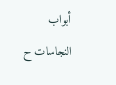أبواب النجاسات ح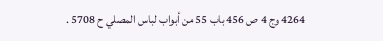4264 وج 4 ص 456 باب 55 من أبواب لباس المصلي ح 5708 .